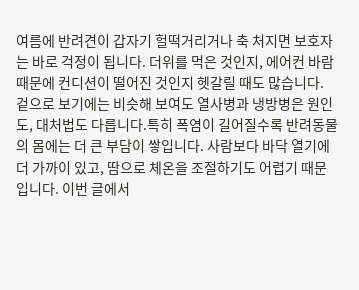여름에 반려견이 갑자기 헐떡거리거나 축 처지면 보호자는 바로 걱정이 됩니다. 더위를 먹은 것인지, 에어컨 바람 때문에 컨디션이 떨어진 것인지 헷갈릴 때도 많습니다. 겉으로 보기에는 비슷해 보여도 열사병과 냉방병은 원인도, 대처법도 다릅니다.특히 폭염이 길어질수록 반려동물의 몸에는 더 큰 부담이 쌓입니다. 사람보다 바닥 열기에 더 가까이 있고, 땀으로 체온을 조절하기도 어렵기 때문입니다. 이번 글에서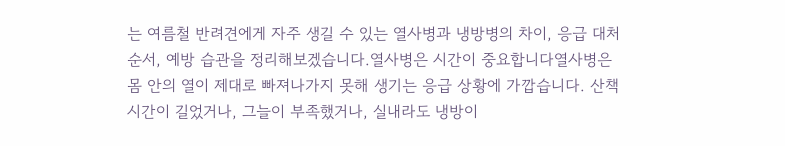는 여름철 반려견에게 자주 생길 수 있는 열사병과 냉방병의 차이, 응급 대처 순서, 예방 습관을 정리해보겠습니다.열사병은 시간이 중요합니다열사병은 몸 안의 열이 제대로 빠져나가지 못해 생기는 응급 상황에 가깝습니다. 산책 시간이 길었거나, 그늘이 부족했거나, 실내라도 냉방이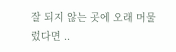잘 되지 않는 곳에 오래 머물렀다면 ..